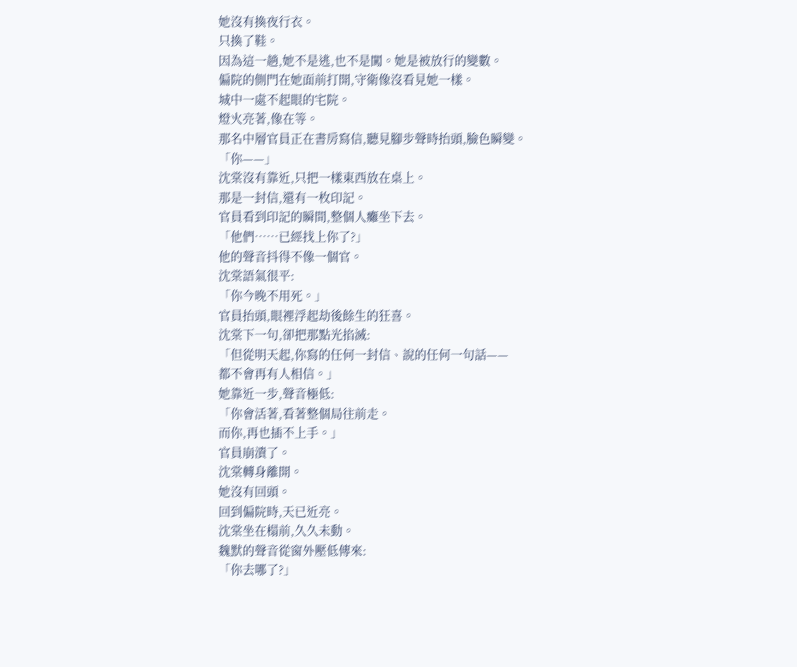她沒有換夜行衣。
只換了鞋。
因為這一趟,她不是逃,也不是闖。她是被放行的變數。
偏院的側門在她面前打開,守衛像沒看見她一樣。
城中一處不起眼的宅院。
燈火亮著,像在等。
那名中層官員正在書房寫信,聽見腳步聲時抬頭,臉色瞬變。
「你——」
沈棠沒有靠近,只把一樣東西放在桌上。
那是一封信,還有一枚印記。
官員看到印記的瞬間,整個人癱坐下去。
「他們……已經找上你了?」
他的聲音抖得不像一個官。
沈棠語氣很平:
「你今晚不用死。」
官員抬頭,眼裡浮起劫後餘生的狂喜。
沈棠下一句,卻把那點光掐滅:
「但從明天起,你寫的任何一封信、說的任何一句話——
都不會再有人相信。」
她靠近一步,聲音極低:
「你會活著,看著整個局往前走。
而你,再也插不上手。」
官員崩潰了。
沈棠轉身離開。
她沒有回頭。
回到偏院時,天已近亮。
沈棠坐在榻前,久久未動。
魏默的聲音從窗外壓低傳來:
「你去哪了?」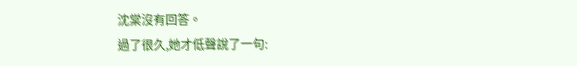沈棠沒有回答。
過了很久,她才低聲說了一句: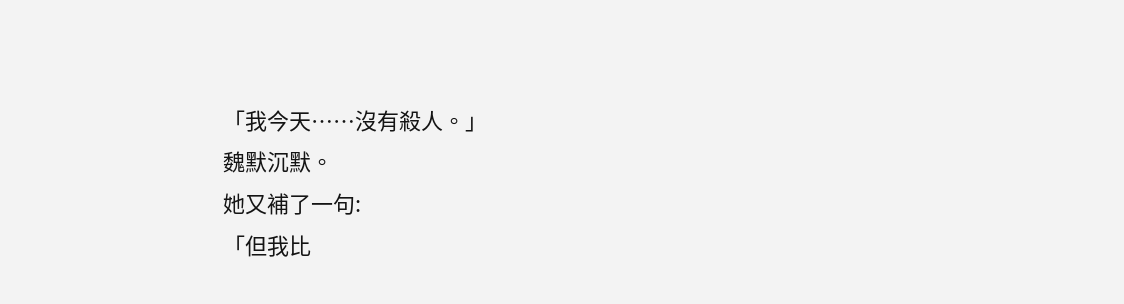「我今天……沒有殺人。」
魏默沉默。
她又補了一句:
「但我比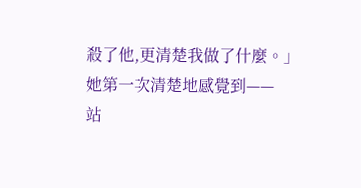殺了他,更清楚我做了什麼。」
她第一次清楚地感覺到——
站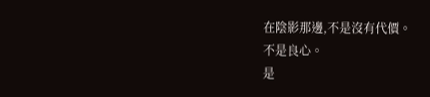在陰影那邊,不是沒有代價。
不是良心。
是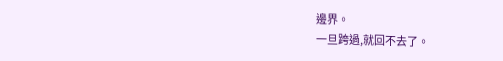邊界。
一旦跨過,就回不去了。